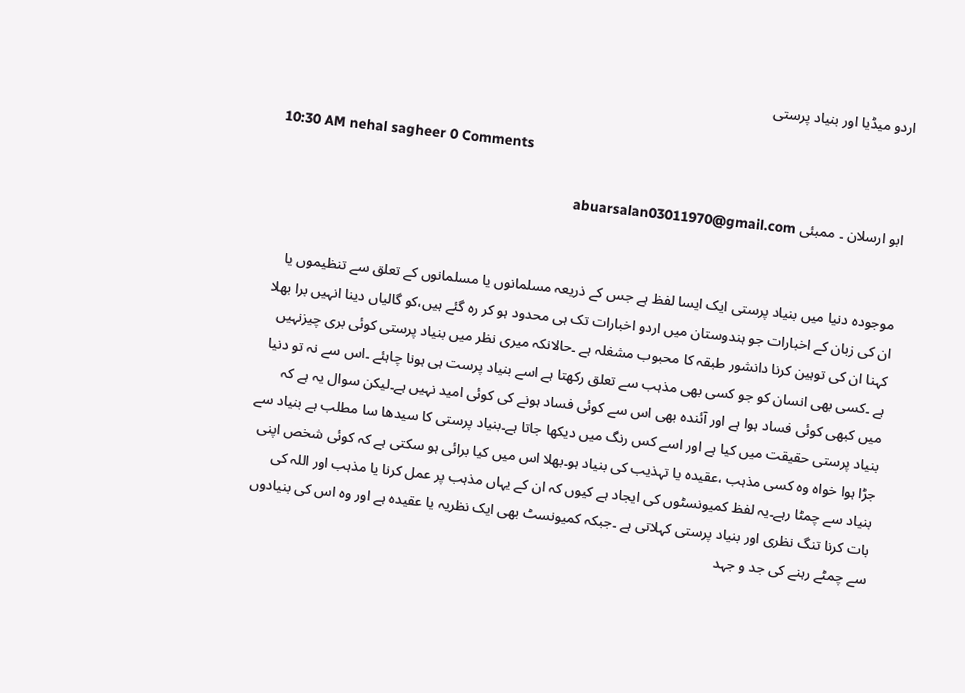اردو میڈیا اور بنیاد پرستی

10:30 AM nehal sagheer 0 Comments

ابو ارسلان ۔ ممبئی abuarsalan03011970@gmail.com


موجودہ دنیا میں بنیاد پرستی ایک ایسا لفظ ہے جس کے ذریعہ مسلمانوں یا مسلمانوں کے تعلق سے تنظیموں یا ان کی زبان کے اخبارات جو ہندوستان میں اردو اخبارات تک ہی محدود ہو کر رہ گئے ہیں،کو گالیاں دینا انہیں برا بھلا کہنا ان کی توہین کرنا دانشور طبقہ کا محبوب مشغلہ ہے ۔حالانکہ میری نظر میں بنیاد پرستی کوئی بری چیزنہیں ہے ۔کسی بھی انسان کو جو کسی بھی مذہب سے تعلق رکھتا ہے اسے بنیاد پرست ہی ہونا چاہئے ۔اس سے نہ تو دنیا میں کبھی کوئی فساد ہوا ہے اور آئندہ بھی اس سے کوئی فساد ہونے کی کوئی امید نہیں ہے۔لیکن سوال یہ ہے کہ بنیاد پرستی حقیقت میں کیا ہے اور اسے کس رنگ میں دیکھا جاتا ہے۔بنیاد پرستی کا سیدھا سا مطلب ہے بنیاد سے جڑا ہوا خواہ وہ کسی مذہب ،عقیدہ یا تہذیب کی بنیاد ہو۔بھلا اس میں کیا برائی ہو سکتی ہے کہ کوئی شخص اپنی بنیاد سے چمٹا رہے۔یہ لفظ کمیونسٹوں کی ایجاد ہے کیوں کہ ان کے یہاں مذہب پر عمل کرنا یا مذہب اور اللہ کی بات کرنا تنگ نظری اور بنیاد پرستی کہلاتی ہے ۔جبکہ کمیونسٹ بھی ایک نظریہ یا عقیدہ ہے اور وہ اس کی بنیادوں سے چمٹے رہنے کی جد و جہد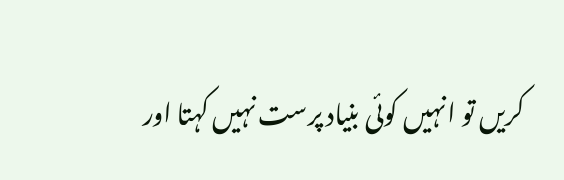کریں تو انہیں کوئی بنیاد پرست نہیں کہتا اور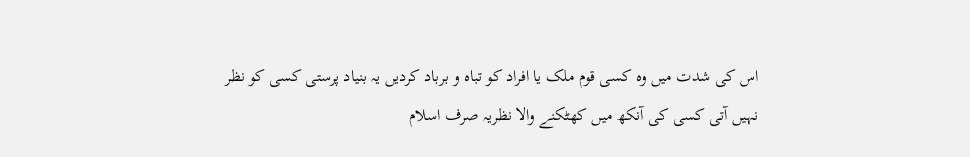اس کی شدت میں وہ کسی قوم ملک یا افراد کو تباہ و برباد کردیں یہ بنیاد پرستی کسی کو نظر نہیں آتی کسی کی آنکھ میں کھٹکنے والا نظریہ صرف اسلام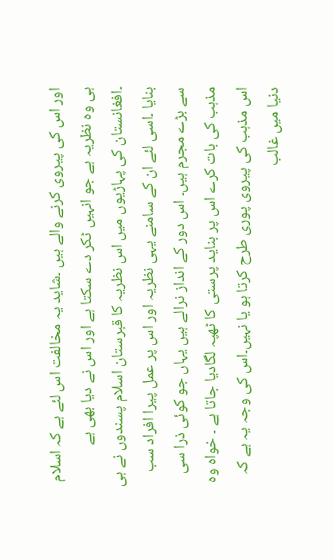اور اس کی پیروی کرنے والے ہیں ۔شاید یہ مخالفت اس لئے ہے کہ اسلام ہی وہ نظریہ ہے جو انہیں ٹکر دے سکتا ہے اور اس نے دیا بھی ہے ۔افغانستان کی پہاڑیوں میں اس نظریہ کا قبرستان اسلام پسندوں نے ہی بنایا ۔اسی لئے ان کے سامنے یہی نظریہ اور اس پر عمل پیرا افراد سب سے بڑے مجرم ہیں۔ اس دور کے انداز نرالے ہیں یہاں جو کوئی ذرا سی مذہب کی بات کرے اس پر بناید پرستی کا ٹھپہ لگادیا جاتا ہے ۔ خواہ وہ اس مذہب کی پیروی پوری طرح کرتا ہو یا نہیں۔اس کی وجہ یہ ہے کہ دنیا میں غالب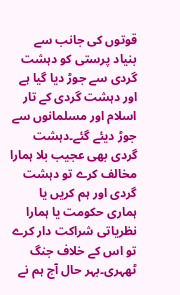قوتوں کی جانب سے بنیاد پرستی کو دہشت گردی سے جوڑ دیا گیا ہے اور دہشت گردی کے تار اسلام اور مسلمانوں سے جوڑ دیئے گئے۔دہشت گردی بھی عجیب بلا ہمارا مخالف کرے تو دہشت گردی اور ہم کریں یا ہماری حکومت یا ہمارا نظریاتی شراکت دار کرے تو اس کے خلاف جنگ ٹھہری۔بہر حال آج ہم نے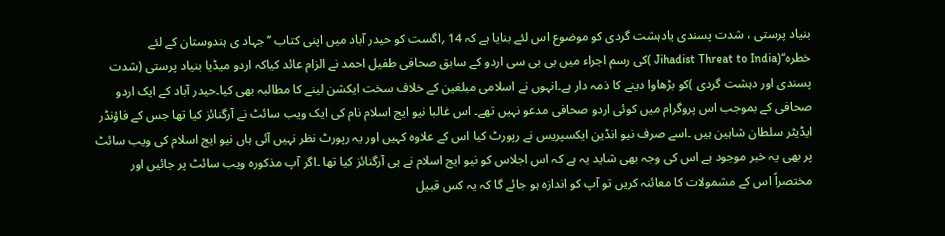بنیاد پرستی ، شدت پسندی یادہشت گردی کو موضوع اس لئے بنایا ہے کہ 14 ؍اگست کو حیدر آباد میں اپنی کتاب ’’جہاد ی ہندوستان کے لئے خطرہ‘‘(Jihadist Threat to India )کی رسم اجراء میں بی بی سی اردو کے سابق صحافی طفیل احمد نے الزام عائد کیاکہ اردو میڈیا بنیاد پرستی (شدت پسندی اور دہشت گردی )کو بڑھاوا دینے کا ذمہ دار ہے۔انہوں نے اسلامی مبلغین کے خلاف سخت ایکشن لینے کا مطالبہ بھی کیا۔حیدر آباد کے ایک اردو صحافی کے بموجب اس پروگرام میں کوئی اردو صحافی مدعو نہیں تھے۔ اس غالبا نیو ایج اسلام نام کی ایک ویب سائٹ نے آرگنائز کیا تھا جس کے فاؤنڈر ایڈیٹر سلطان شاہین ہیں ۔اسے صرف نیو انڈین ایکسپریس نے رپورٹ کیا اس کے علاوہ کہیں اور یہ رپورٹ نظر نہیں آئی ہاں نیو ایج اسلام کی ویب سائٹ پر بھی یہ خبر موجود ہے اس کی وجہ بھی شاید یہ ہے کہ اس اجلاس کو نیو ایج اسلام نے ہی آرگنائز کیا تھا ۔اگر آپ مذکورہ ویب سائٹ پر جائیں اور مختصراً اس کے مشمولات کا معائنہ کریں تو آپ کو اندازہ ہو جائے گا کہ یہ کس قبیل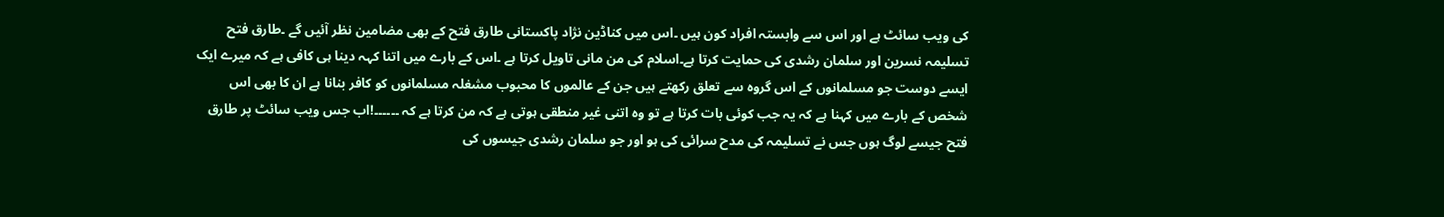کی ویب سائٹ ہے اور اس سے وابستہ افراد کون ہیں ۔اس میں کناڈین نژاد پاکستانی طارق فتح کے بھی مضامین نظر آئیں گے ۔طارق فتح تسلیمہ نسرین اور سلمان رشدی کی حمایت کرتا ہے۔اسلام کی من مانی تاویل کرتا ہے ۔اس کے بارے میں اتنا کہہ دینا ہی کافی ہے کہ میرے ایک ایسے دوست جو مسلمانوں کے اس گروہ سے تعلق رکھتے ہیں جن کے عالموں کا محبوب مشغلہ مسلمانوں کو کافر بنانا ہے ان کا بھی اس شخص کے بارے میں کہنا ہے کہ یہ جب کوئی بات کرتا ہے تو وہ اتنی غیر منطقی ہوتی ہے کہ من کرتا ہے کہ ۔۔۔۔۔۔!اب جس ویب سائٹ پر طارق فتح جیسے لوگ ہوں جس نے تسلیمہ کی مدح سرائی کی ہو اور جو سلمان رشدی جیسوں کی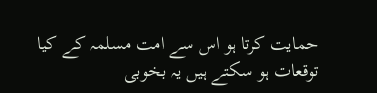حمایت کرتا ہو اس سے امت مسلمہ کے کیا توقعات ہو سکتے ہیں یہ بخوبی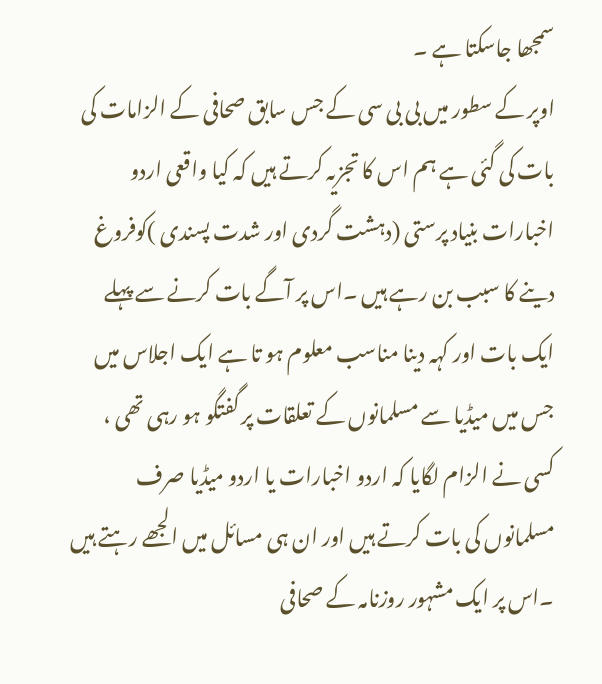سمجھا جاسکتا ہے ۔
اوپر کے سطور میں بی بی سی کے جس سابق صحافی کے الزامات کی بات کی گئی ہے ہم اس کا تجزیہ کرتے ہیں کہ کیا واقعی اردو اخبارات بنیاد پرستی (دہشت گردی اور شدت پسندی )کوفروغ دینے کا سبب بن رہے ہیں ۔اس پر آگے بات کرنے سے پہلے ایک بات اور کہہ دینا مناسب معلوم ہو تا ہے ایک اجلاس میں جس میں میڈیا سے مسلمانوں کے تعلقات پر گفتگو ہو رہی تھی ، کسی نے الزام لگایا کہ اردو اخبارات یا اردو میڈیا صرف مسلمانوں کی بات کرتے ہیں اور ان ہی مسائل میں الجھے رہتے ہیں ۔اس پر ایک مشہور روزنامہ کے صحافی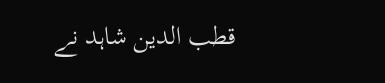قطب الدین شاہد نے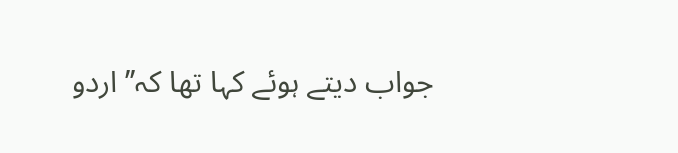جواب دیتے ہوئے کہا تھا کہ’’ اردو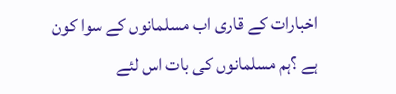اخبارات کے قاری اب مسلمانوں کے سوا کون ہے ؟ہم مسلمانوں کی بات اس لئے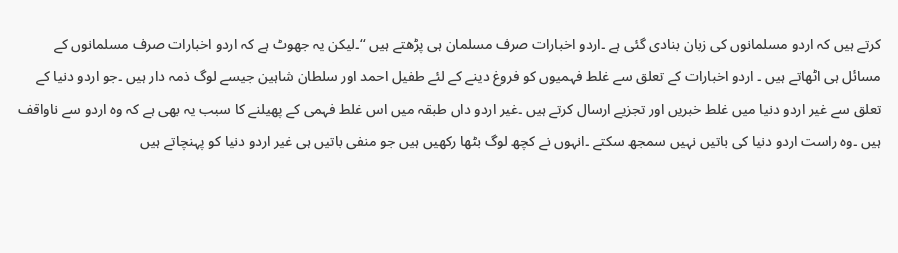کرتے ہیں کہ اردو مسلمانوں کی زبان بنادی گئی ہے ۔اردو اخبارات صرف مسلمان ہی پڑھتے ہیں ‘‘۔لیکن یہ جھوٹ ہے کہ اردو اخبارات صرف مسلمانوں کے مسائل ہی اٹھاتے ہیں ۔ اردو اخبارات کے تعلق سے غلط فہمیوں کو فروغ دینے کے لئے طفیل احمد اور سلطان شاہین جیسے لوگ ذمہ دار ہیں ۔جو اردو دنیا کے تعلق سے غیر اردو دنیا میں غلط خبریں اور تجزیے ارسال کرتے ہیں ۔غیر اردو داں طبقہ میں اس غلط فہمی کے پھیلنے کا سبب یہ بھی ہے کہ وہ اردو سے ناواقف ہیں ۔وہ راست اردو دنیا کی باتیں نہیں سمجھ سکتے ۔انہوں نے کچھ لوگ بٹھا رکھیں ہیں جو منفی باتیں ہی غیر اردو دنیا کو پہنچاتے ہیں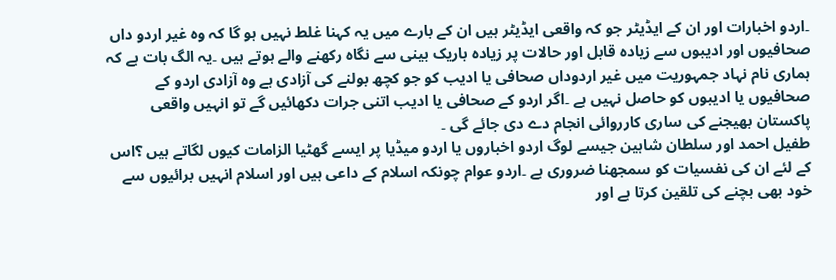۔اردو اخبارات اور ان کے ایڈیٹر جو کہ واقعی ایڈیٹر ہیں ان کے بارے میں یہ کہنا غلط نہیں ہو گا کہ وہ غیر اردو داں صحافیوں اور ادیبوں سے زیادہ قابل اور حالات پر زیادہ باریک بینی سے نگاہ رکھنے والے ہوتے ہیں ۔یہ الگ بات ہے کہ ہماری نام نہاد جمہوریت میں غیر اردوداں صحافی یا ادیب کو جو کچھ بولنے کی آزادی ہے وہ آزادی اردو کے صحافیوں یا ادیبوں کو حاصل نہیں ہے ۔اگر اردو کے صحافی یا ادیب اتنی جرات دکھائیں گے تو انہیں واقعی پاکستان بھیجنے کی ساری کارروائی انجام دے دی جائے گی ۔
طفیل احمد اور سلطان شاہین جیسے لوگ اردو اخباروں یا اردو میڈیا پر ایسے گھٹیا الزامات کیوں لگاتے ہیں ؟اس کے لئے ان کی نفسیات کو سمجھنا ضروری ہے ۔اردو عوام چونکہ اسلام کے داعی ہیں اور اسلام انہیں برائیوں سے خود بھی بچنے کی تلقین کرتا ہے اور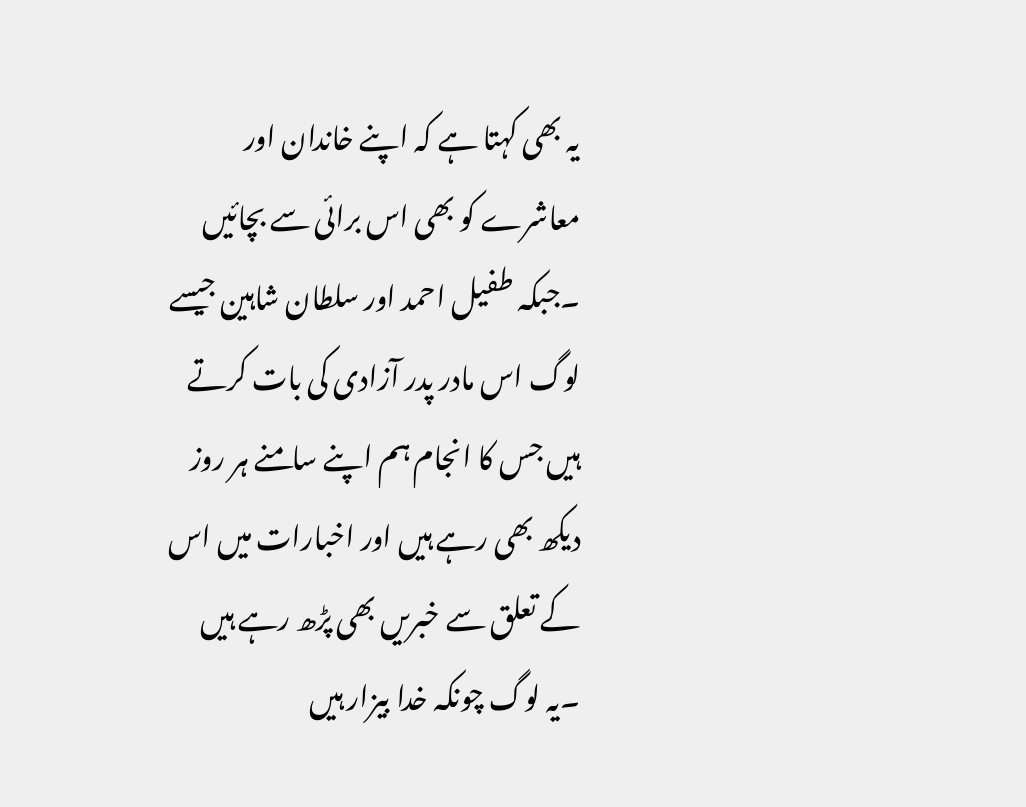یہ بھی کہتا ہے کہ اپنے خاندان اور معاشرے کو بھی اس برائی سے بچائیں ۔جبکہ طفیل احمد اور سلطان شاہین جیسے لوگ اس مادر پدر آزادی کی بات کرتے ہیں جس کا انجام ہم اپنے سامنے ہر روز دیکھ بھی رہے ہیں اور اخبارات میں اس کے تعلق سے خبریں بھی پڑھ رہے ہیں ۔یہ لوگ چونکہ خدا بیزار ہیں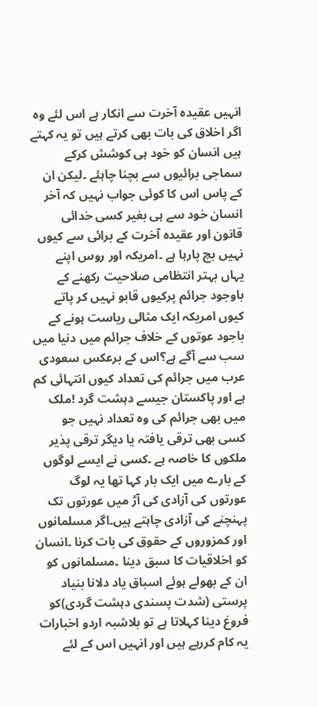انہیں عقیدہ آخرت سے انکار ہے اس لئے وہ اگر اخلاق کی بات بھی کرتے ہیں تو یہ کہتے ہیں انسان کو خود ہی کوشش کرکے سماجی برائیوں سے بچنا چاہئے ۔لیکن ان کے پاس اس کا کوئی جواب نہیں کہ آخر انسان خود سے ہی بغیر کسی خدائی قانون اور عقیدہ آخرت کے برائی سے کیوں نہیں بچ پارہا ہے ۔امریکہ اور روس اپنے یہاں بہتر انتظامی صلاحیت رکھنے کے باوجود جرائم پرکیوں قابو نہیں کر پاتے کیوں امریکہ ایک مثالی ریاست ہونے کے باجود عوتوں کے خلاف جرائم میں دنیا میں سب سے آگے ہے؟اس کے برعکس سعودی عرب میں جرائم کی تعداد کیوں انتہائی کم ہے اور پاکستان جیسے دہشت گرد !ملک میں بھی جرائم کی وہ تعداد نہیں جو کسی بھی ترقی یافتہ یا دیگر ترقی پذیر ملکوں کا خاصہ ہے ۔کسی نے ایسے لوگوں کے بارے میں ایک بار کہا تھا یہ لوگ عورتوں کی آزادی کی آڑ میں عورتوں تک پہنچنے کی آزادی چاہتے ہیں۔اگر مسلمانوں اور کمزوروں کے حقوق کی بات کرنا ۔انسان کو اخلاقیات کا سبق دینا ۔مسلمانوں کو ان کے بھولے ہوئے اسباق یاد دلانا بنیاد پرستی (شدت پسندی دہشت گردی)کو فروغ دینا کہلاتا ہے تو بلاشبہ اردو اخبارات یہ کام کررہے ہیں اور انہیں اس کے لئے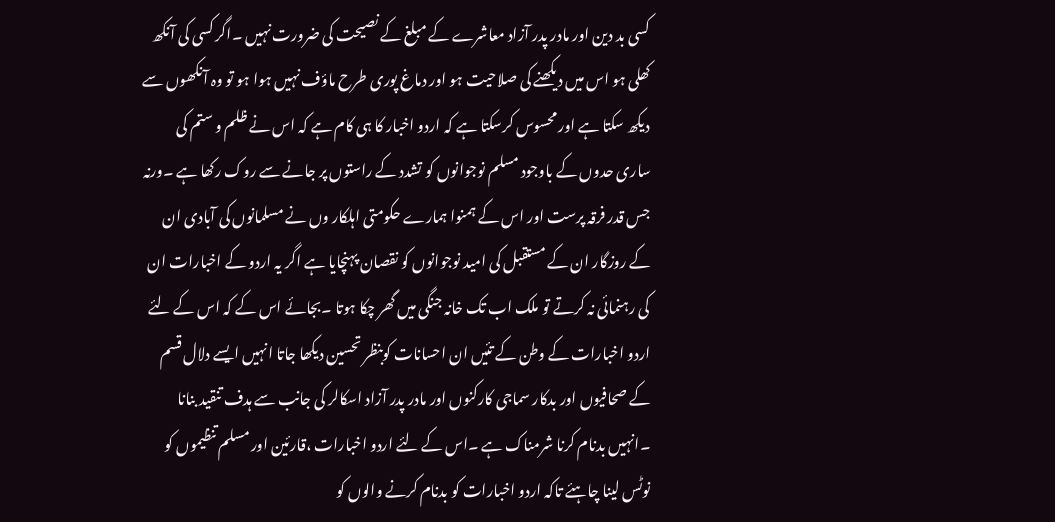کسی بد دین اور مادر پدر آزاد معاشرے کے مبلغ کے نصیحت کی ضرورت نہیں ۔اگر کسی کی آنکھ کھلی ہو اس میں دیکھنے کی صلاحیت ہو اور دماغ پوری طرح ماؤف نہیں ہوا ہو تو وہ آنکھوں سے دیکھ سکتا ہے اور محسوس کرسکتا ہے کہ اردو اخبار کا ہی کام ہے کہ اس نے ظلم و ستم کی ساری حدوں کے باوجود مسلم نوجوانوں کو تشدد کے راستوں پر جانے سے روک رکھا ہے ۔ورنہ جس قدر فرقہ پرست اور اس کے ہمنوا ہمارے حکومتی اہلکار وں نے مسلمانوں کی آبادی ان کے روزگار ان کے مستقبل کی امید نوجوانوں کو نقصان پہنچایا ہے اگر یہ اردو کے اخبارات ان کی رہنمائی نہ کرتے تو ملک اب تک خانہ جنگی میں گھر چکا ہوتا ۔بجائے اس کے کہ اس کے لئے اردو اخبارات کے وطن کے تئیں ان احسانات کوبنظر تحسین دیکھا جاتا انہیں ایسے دلال قسم کے صحافیوں اور بدکار سماجی کارکنوں اور مادر پدر آزاد اسکالر کی جانب سے ہدف تنقید بنانا ۔انہیں بدنام کرنا شرمناک ہے ۔اس کے لئے اردو اخبارات ،قارئین اور مسلم تنظیموں کو نوٹس لینا چاہئے تاکہ اردو اخبارات کو بدنام کرنے والوں کو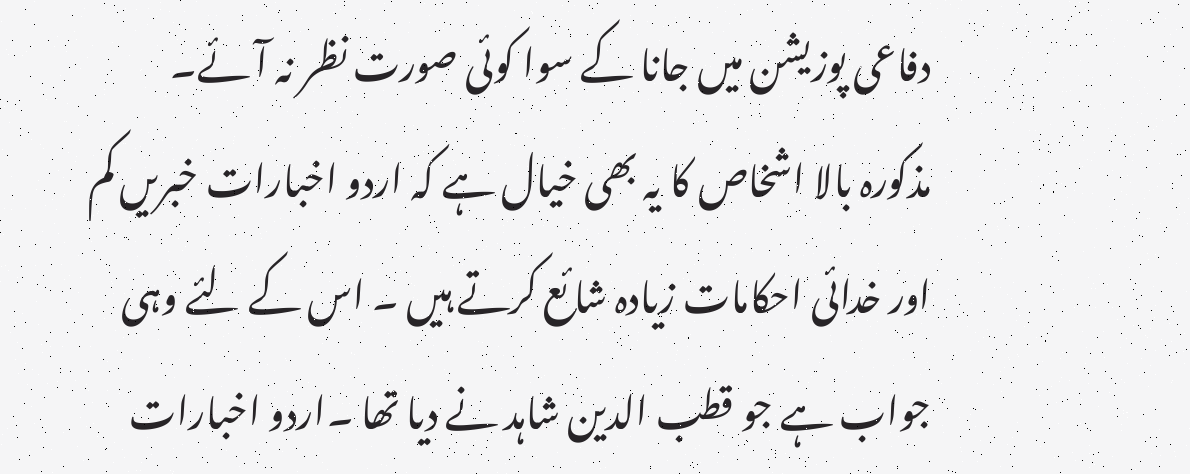دفاعی پوزیشن میں جانا کے سوا کوئی صورت نظر نہ آئے۔
مذکورہ بالا اشخاص کا یہ بھی خیال ہے کہ اردو اخبارات خبریں کم اور خدائی احکامات زیادہ شائع کرتے ہیں ۔ اس کے لئے وہی جواب ہے جو قطب الدین شاہد نے دیا تھا ۔اردو اخبارات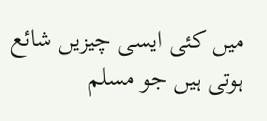میں کئی ایسی چیزیں شائع ہوتی ہیں جو مسلم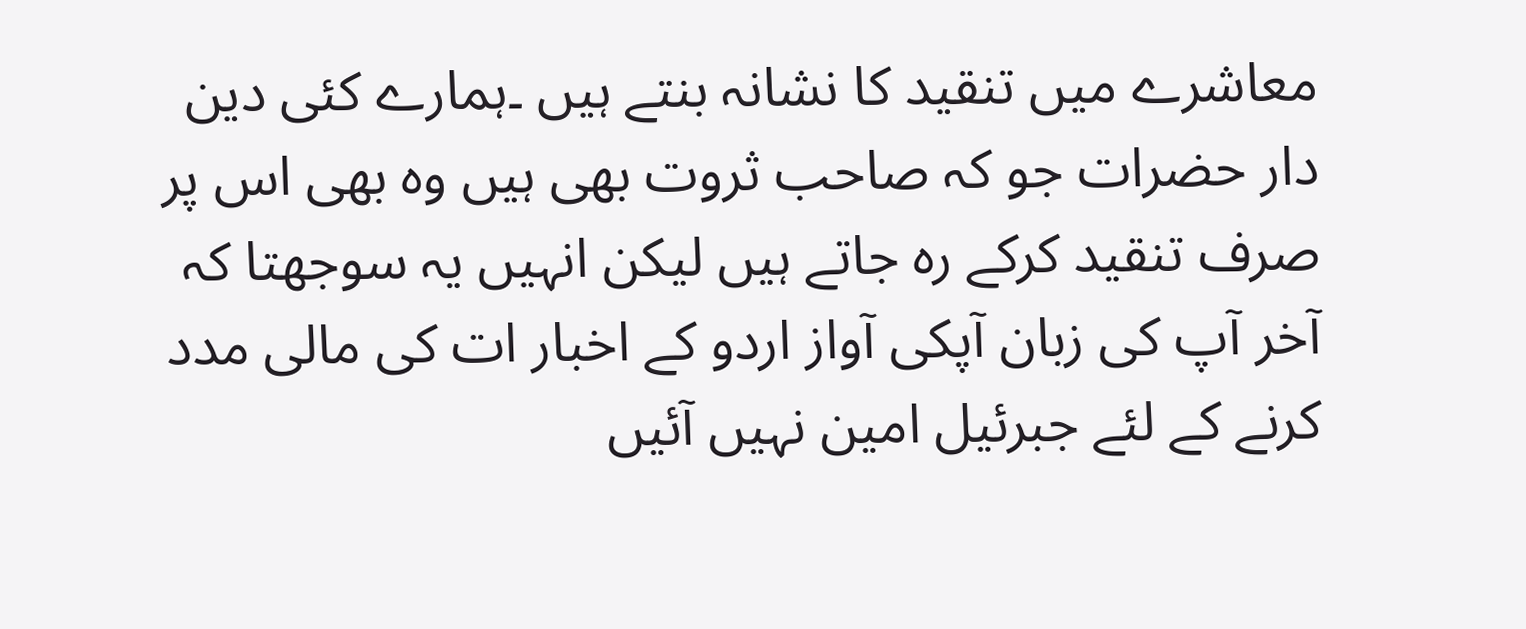معاشرے میں تنقید کا نشانہ بنتے ہیں ۔ہمارے کئی دین دار حضرات جو کہ صاحب ثروت بھی ہیں وہ بھی اس پر صرف تنقید کرکے رہ جاتے ہیں لیکن انہیں یہ سوجھتا کہ آخر آپ کی زبان آپکی آواز اردو کے اخبار ات کی مالی مدد کرنے کے لئے جبرئیل امین نہیں آئیں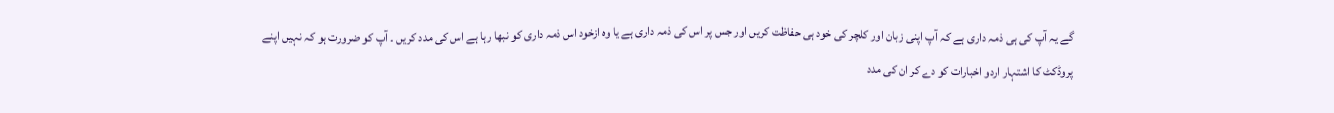گے یہ آپ کی ہی ذمہ داری ہے کہ آپ اپنی زبان اور کلچر کی خود ہی حفاظت کریں اور جس پر اس کی ذمہ داری ہے یا وہ ازخود اس ذمہ داری کو نبھا رہا ہے اس کی مدد کریں ۔ آپ کو ضرورت ہو کہ نہیں اپنے پروڈکٹ کا اشتہار اردو اخبارات کو دے کر ان کی مدد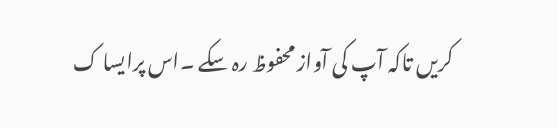کریں تاکہ آپ کی آواز محفوظ رہ سکے ۔اس پرایسا ک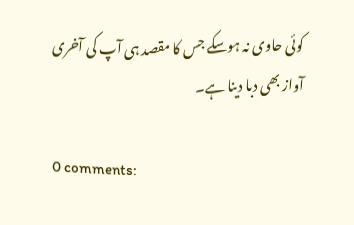کوئی حاوی نہ ہوسکے جس کا مقصد ہی آپ کی آخری آواز بھی دبا دینا ہے۔

0 comments: